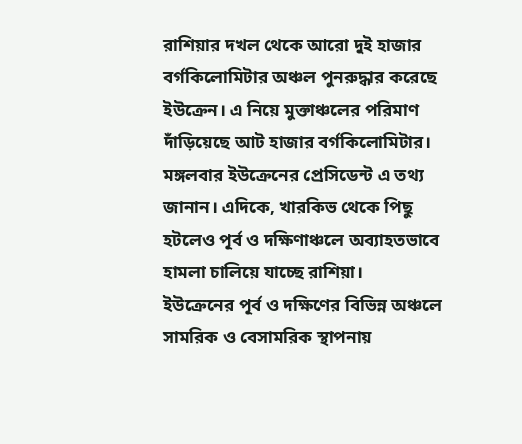রাশিয়ার দখল থেকে আরো দুই হাজার বর্গকিলোমিটার অঞ্চল পুনরুদ্ধার করেছে
ইউক্রেন। এ নিয়ে মুক্তাঞ্চলের পরিমাণ দাঁড়িয়েছে আট হাজার বর্গকিলোমিটার।
মঙ্গলবার ইউক্রেনের প্রেসিডেন্ট এ তথ্য জানান। এদিকে, খারকিভ থেকে পিছু হটলেও পূর্ব ও দক্ষিণাঞ্চলে অব্যাহতভাবে হামলা চালিয়ে যাচ্ছে রাশিয়া।
ইউক্রেনের পূর্ব ও দক্ষিণের বিভিন্ন অঞ্চলে সামরিক ও বেসামরিক স্থাপনায়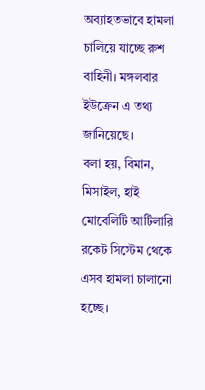অব্যাহতভাবে হামলা চালিয়ে যাচ্ছে রুশ বাহিনী। মঙ্গলবার ইউক্রেন এ তথ্য জানিয়েছে।
বলা হয়, বিমান, মিসাইল, হাই মোবেলিটি আর্টিলারি রকেট সিস্টেম থেকে এসব হামলা চালানো হচ্ছে।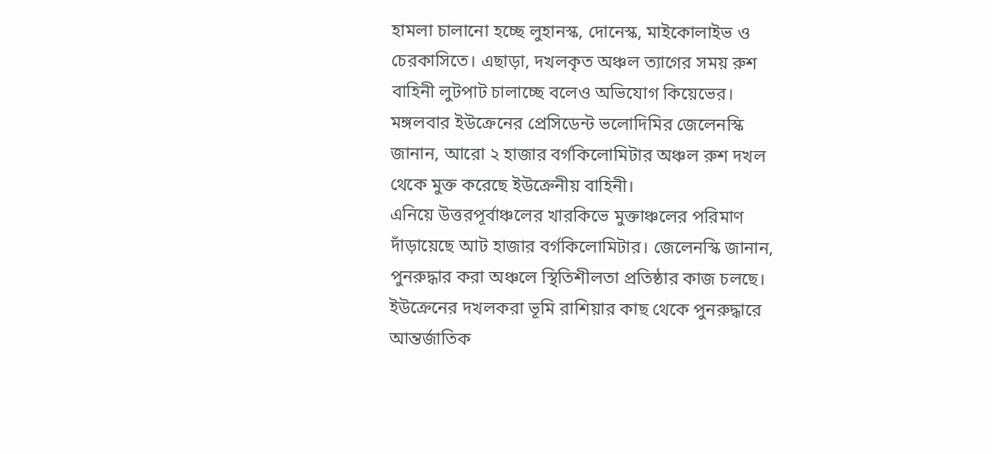হামলা চালানো হচ্ছে লুহানস্ক, দোনেস্ক, মাইকোলাইভ ও চেরকাসিতে। এছাড়া, দখলকৃত অঞ্চল ত্যাগের সময় রুশ বাহিনী লুটপাট চালাচ্ছে বলেও অভিযোগ কিয়েভের।
মঙ্গলবার ইউক্রেনের প্রেসিডেন্ট ভলোদিমির জেলেনস্কি জানান, আরো ২ হাজার বর্গকিলোমিটার অঞ্চল রুশ দখল থেকে মুক্ত করেছে ইউক্রেনীয় বাহিনী।
এনিয়ে উত্তরপূর্বাঞ্চলের খারকিভে মুক্তাঞ্চলের পরিমাণ দাঁড়ায়েছে আট হাজার বর্গকিলোমিটার। জেলেনস্কি জানান, পুনরুদ্ধার করা অঞ্চলে স্থিতিশীলতা প্রতিষ্ঠার কাজ চলছে।
ইউক্রেনের দখলকরা ভূমি রাশিয়ার কাছ থেকে পুনরুদ্ধারে আন্তর্জাতিক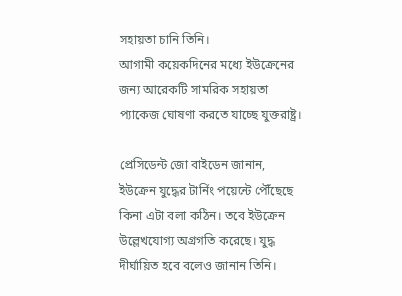সহায়তা চানি তিনি।
আগামী কয়েকদিনের মধ্যে ইউক্রেনের জন্য আরেকটি সামরিক সহায়তা প্যাকেজ ঘোষণা করতে যাচ্ছে যুক্তরাষ্ট্র।

প্রেসিডেন্ট জো বাইডেন জানান, ইউক্রেন যুদ্ধের টার্নিং পয়েন্টে পৌঁছেছে কিনা এটা বলা কঠিন। তবে ইউক্রেন উল্লেখযোগ্য অগ্রগতি করেছে। যুদ্ধ দীর্ঘায়িত হবে বলেও জানান তিনি।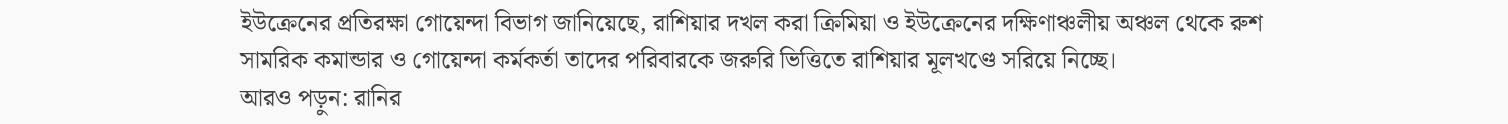ইউক্রেনের প্রতিরক্ষা গোয়েন্দা বিভাগ জানিয়েছে, রাশিয়ার দখল করা ক্রিমিয়া ও ইউক্রেনের দক্ষিণাঞ্চলীয় অঞ্চল থেকে রুশ সামরিক কমান্ডার ও গোয়েন্দা কর্মকর্তা তাদের পরিবারকে জরুরি ভিত্তিতে রাশিয়ার মূলখণ্ডে সরিয়ে নিচ্ছে।
আরও পড়ুন: রানির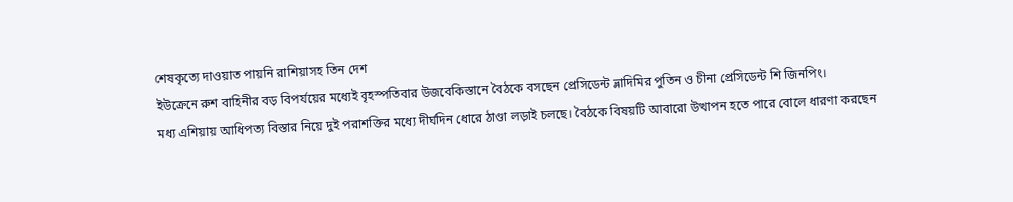শেষকৃত্যে দাওয়াত পায়নি রাশিয়াসহ তিন দেশ
ইউক্রেনে রুশ বাহিনীর বড় বিপর্যয়ের মধ্যেই বৃহস্পতিবার উজবেকিস্তানে বৈঠকে বসছেন প্রেসিডেন্ট ভ্লাদিমির পুতিন ও চীনা প্রেসিডেন্ট শি জিনপিং।
মধ্য এশিয়ায় আধিপত্য বিস্তার নিয়ে দুই পরাশক্তির মধ্যে দীর্ঘদিন ধোরে ঠাণ্ডা লড়াই চলছে। বৈঠকে বিষয়টি আবারো উত্থাপন হতে পারে বোলে ধারণা করছেন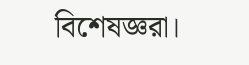বিশেষজ্ঞরা।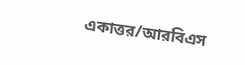একাত্তর/আরবিএস